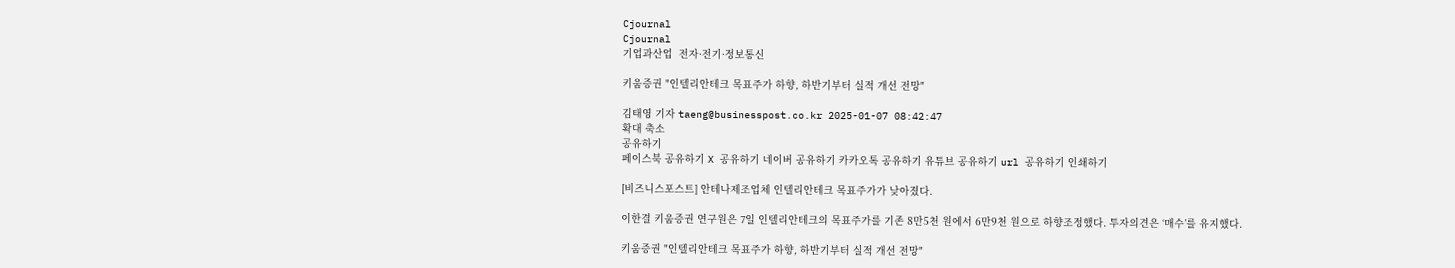Cjournal
Cjournal
기업과산업  전자·전기·정보통신

키움증권 "인텔리안테크 목표주가 하향, 하반기부터 실적 개선 전망"

김태영 기자 taeng@businesspost.co.kr 2025-01-07 08:42:47
확대 축소
공유하기
페이스북 공유하기 X 공유하기 네이버 공유하기 카카오톡 공유하기 유튜브 공유하기 url 공유하기 인쇄하기

[비즈니스포스트] 안테나제조업체 인텔리안테크 목표주가가 낮아졌다.

이한결 키움증권 연구원은 7일 인텔리안테크의 목표주가를 기존 8만5천 원에서 6만9천 원으로 하향조정했다. 투자의견은 ‘매수’를 유지했다.

키움증권 "인텔리안테크 목표주가 하향, 하반기부터 실적 개선 전망"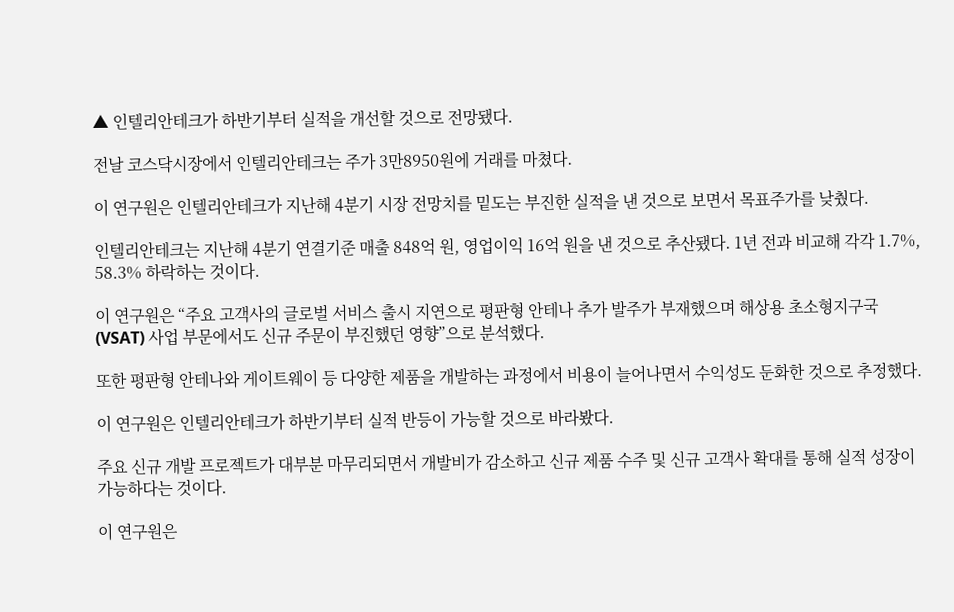▲ 인텔리안테크가 하반기부터 실적을 개선할 것으로 전망됐다.

전날 코스닥시장에서 인텔리안테크는 주가 3만8950원에 거래를 마쳤다.

이 연구원은 인텔리안테크가 지난해 4분기 시장 전망치를 밑도는 부진한 실적을 낸 것으로 보면서 목표주가를 낮췄다.

인텔리안테크는 지난해 4분기 연결기준 매출 848억 원, 영업이익 16억 원을 낸 것으로 추산됐다. 1년 전과 비교해 각각 1.7%, 58.3% 하락하는 것이다.

이 연구원은 “주요 고객사의 글로벌 서비스 출시 지연으로 평판형 안테나 추가 발주가 부재했으며 해상용 초소형지구국(VSAT) 사업 부문에서도 신규 주문이 부진했던 영향”으로 분석했다.

또한 평판형 안테나와 게이트웨이 등 다양한 제품을 개발하는 과정에서 비용이 늘어나면서 수익성도 둔화한 것으로 추정했다.

이 연구원은 인텔리안테크가 하반기부터 실적 반등이 가능할 것으로 바라봤다.

주요 신규 개발 프로젝트가 대부분 마무리되면서 개발비가 감소하고 신규 제품 수주 및 신규 고객사 확대를 통해 실적 성장이 가능하다는 것이다.

이 연구원은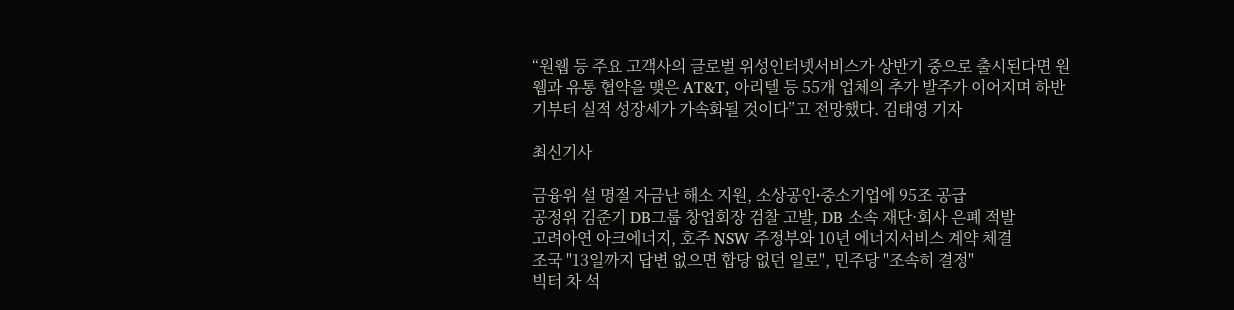“원웹 등 주요 고객사의 글로벌 위성인터넷서비스가 상반기 중으로 출시된다면 원웹과 유통 협약을 맺은 AT&T, 아리텔 등 55개 업체의 추가 발주가 이어지며 하반기부터 실적 성장세가 가속화될 것이다”고 전망했다. 김태영 기자

최신기사

금융위 설 명절 자금난 해소 지원, 소상공인ᐧ중소기업에 95조 공급
공정위 김준기 DB그룹 창업회장 검찰 고발, DB 소속 재단·회사 은폐 적발
고려아연 아크에너지, 호주 NSW 주정부와 10년 에너지서비스 계약 체결
조국 "13일까지 답변 없으면 합당 없던 일로", 민주당 "조속히 결정"
빅터 차 석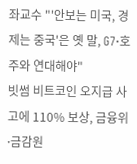좌교수 "'안보는 미국, 경제는 중국'은 옛 말, G7·호주와 연대해야"
빗썸 비트코인 오지급 사고에 110% 보상, 금융위ᐧ금감원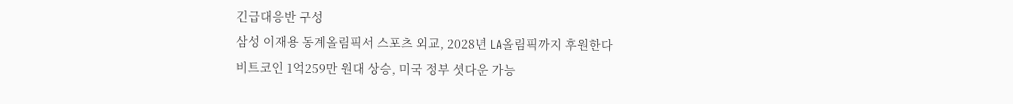긴급대응반 구성
삼성 이재용 동계올림픽서 스포츠 외교, 2028년 LA올림픽까지 후원한다
비트코인 1억259만 원대 상승, 미국 정부 셧다운 가능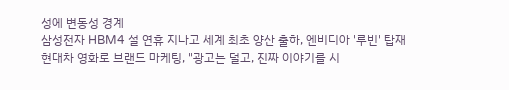성에 변동성 경계
삼성전자 HBM4 설 연휴 지나고 세계 최초 양산 출하, 엔비디아 '루빈' 탑재
현대차 영화로 브랜드 마케팅, "광고는 덜고, 진짜 이야기를 시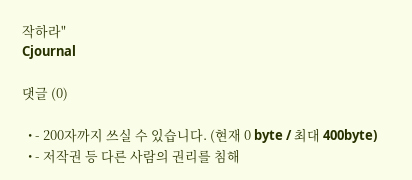작하라"
Cjournal

댓글 (0)

  • - 200자까지 쓰실 수 있습니다. (현재 0 byte / 최대 400byte)
  • - 저작권 등 다른 사람의 권리를 침해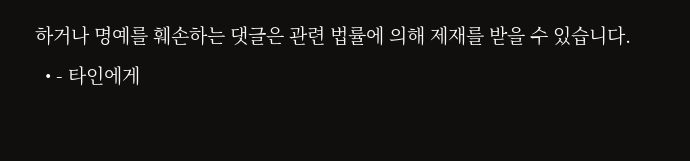하거나 명예를 훼손하는 댓글은 관련 법률에 의해 제재를 받을 수 있습니다.
  • - 타인에게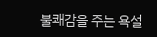불쾌감을 주는 욕설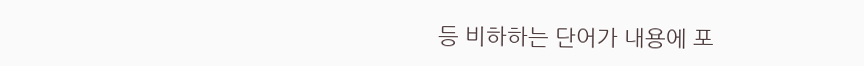등 비하하는 단어가 내용에 포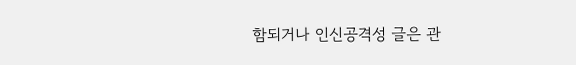함되거나 인신공격성 글은 관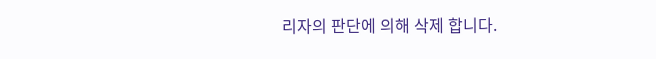리자의 판단에 의해 삭제 합니다.